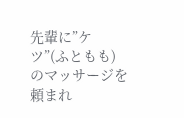先輩に”ケツ”(ふともも)のマッサージを頼まれ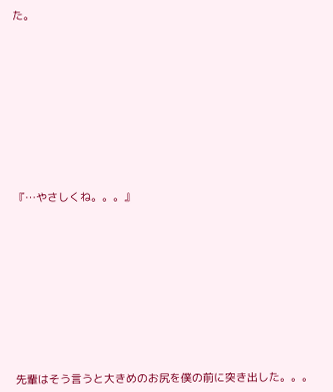た。












『…やさしくね。。。』












先輩はそう言うと大きめのお尻を僕の前に突き出した。。。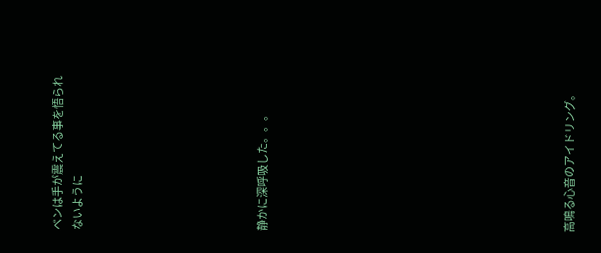ベンは手が震えてる事を悟られないように








静かに深呼吸した。。。














高鳴る心音のアイドリング。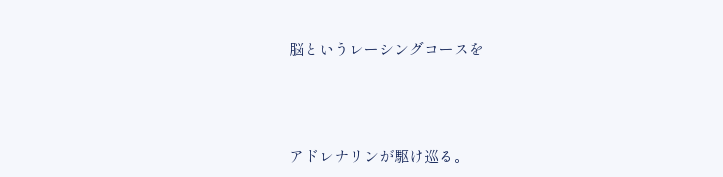脳というレーシングコースを




アドレナリンが駆け巡る。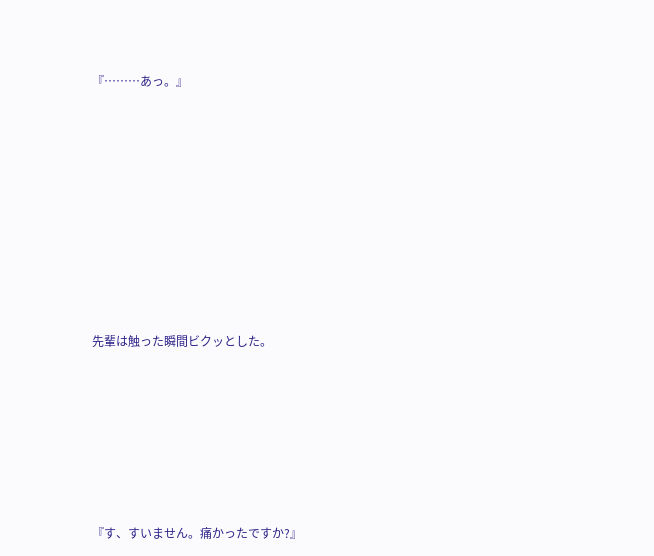『………あっ。』














先輩は触った瞬間ビクッとした。










『す、すいません。痛かったですか?』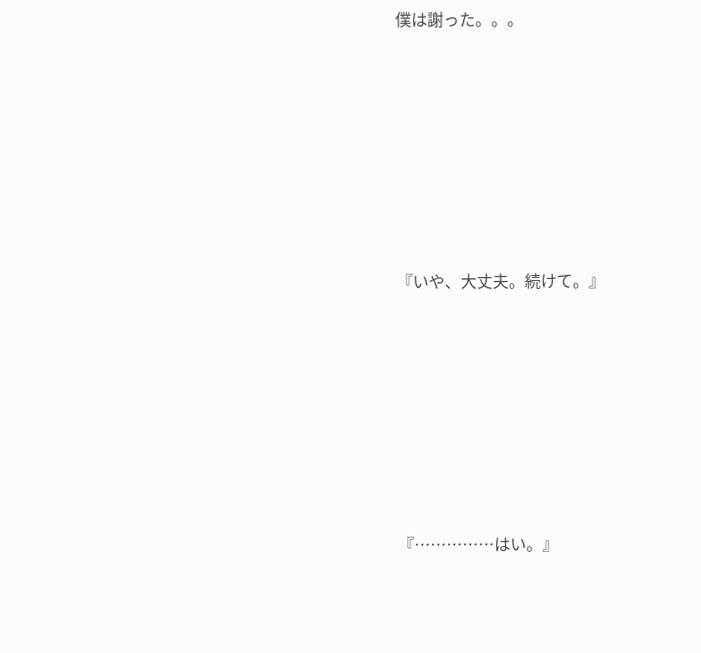僕は謝った。。。








『いや、大丈夫。続けて。』








『……………はい。』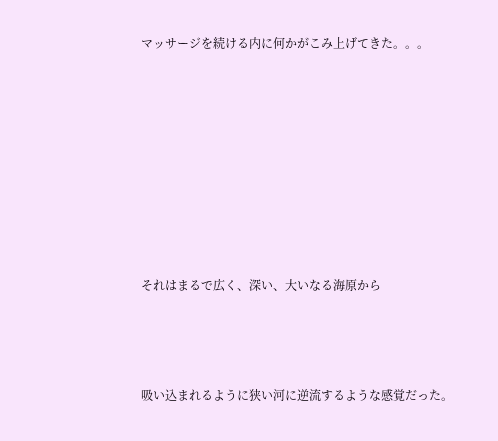マッサージを続ける内に何かがこみ上げてきた。。。










それはまるで広く、深い、大いなる海原から




吸い込まれるように狭い河に逆流するような感覚だった。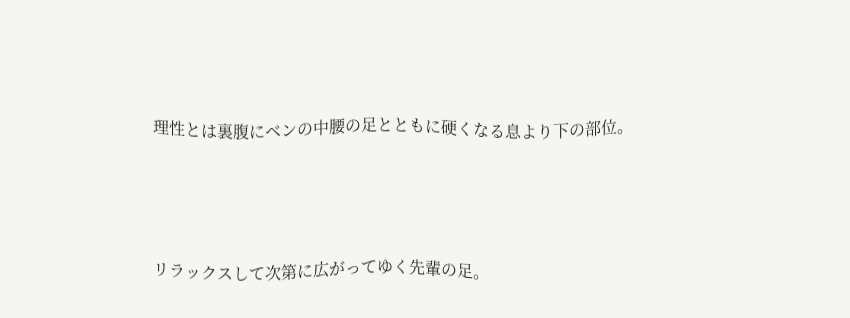理性とは裏腹にベンの中腰の足とともに硬くなる息より下の部位。




リラックスして次第に広がってゆく先輩の足。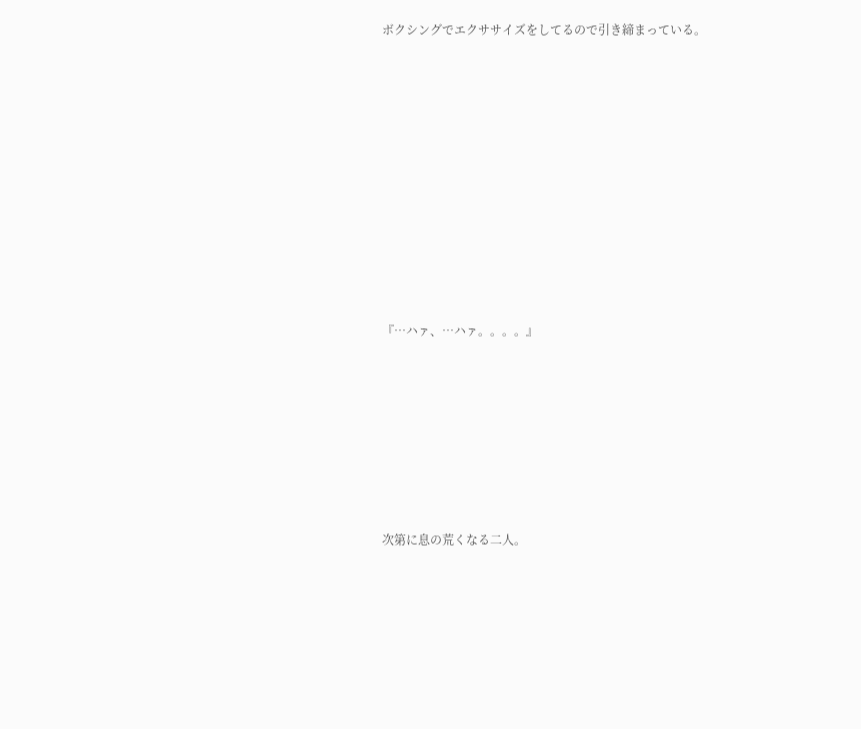ボクシングでエクササイズをしてるので引き締まっている。












『…ハァ、…ハァ。。。。』








次第に息の荒くなる二人。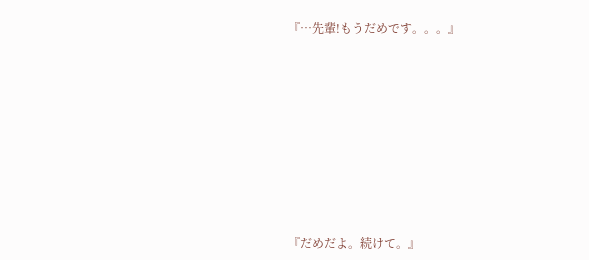『…先輩!もうだめです。。。』










『だめだよ。続けて。』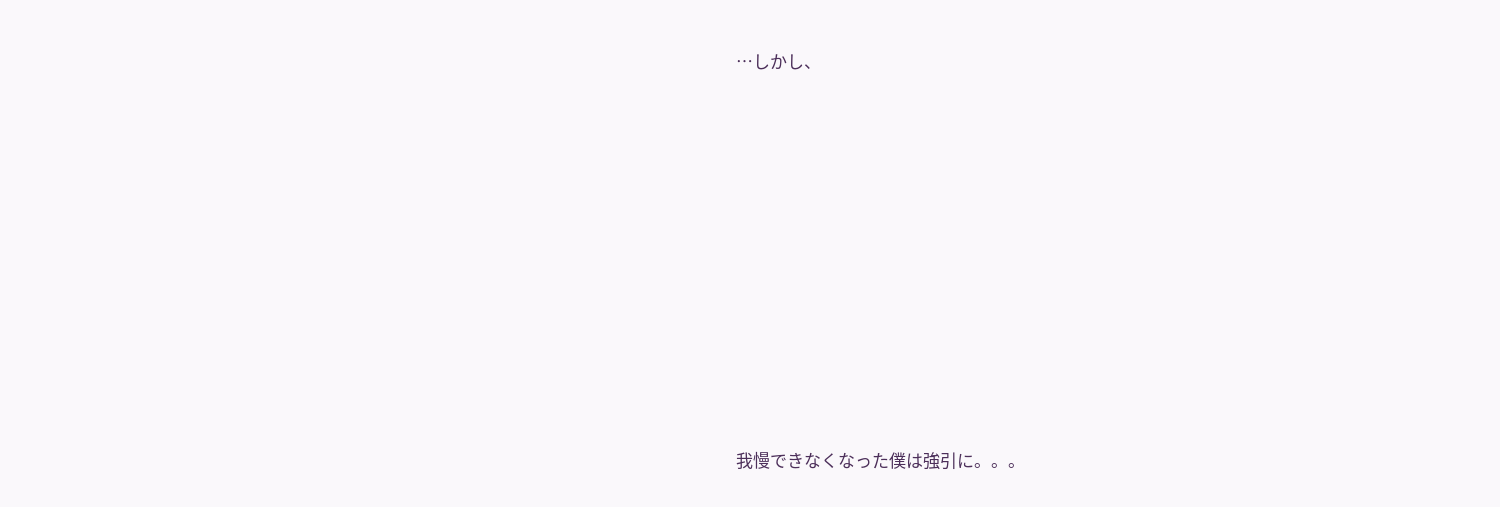…しかし、


















我慢できなくなった僕は強引に。。。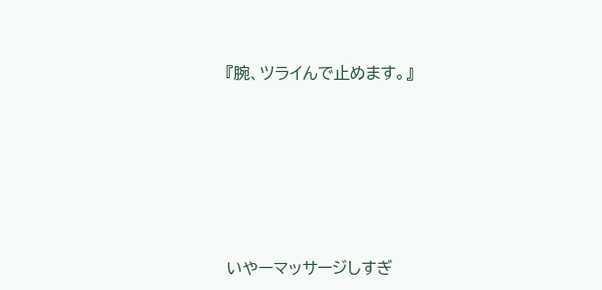『腕、ツライんで止めます。』









いやーマッサージしすぎ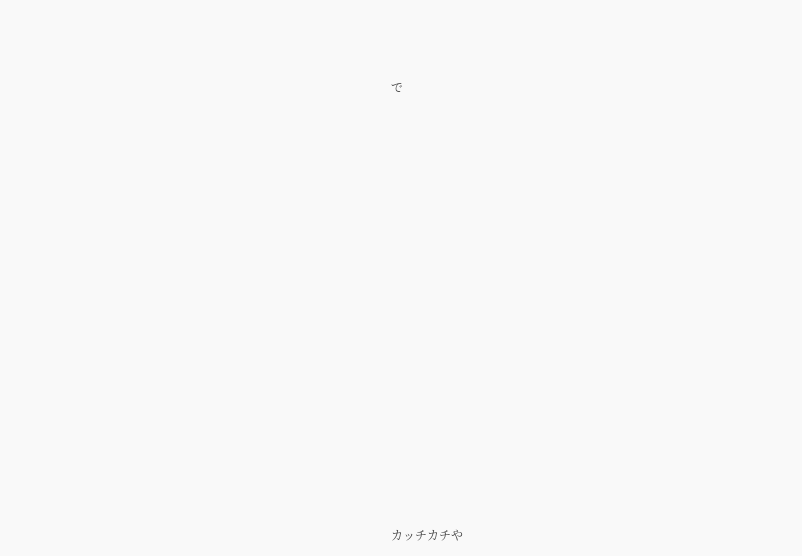で































カッチカチや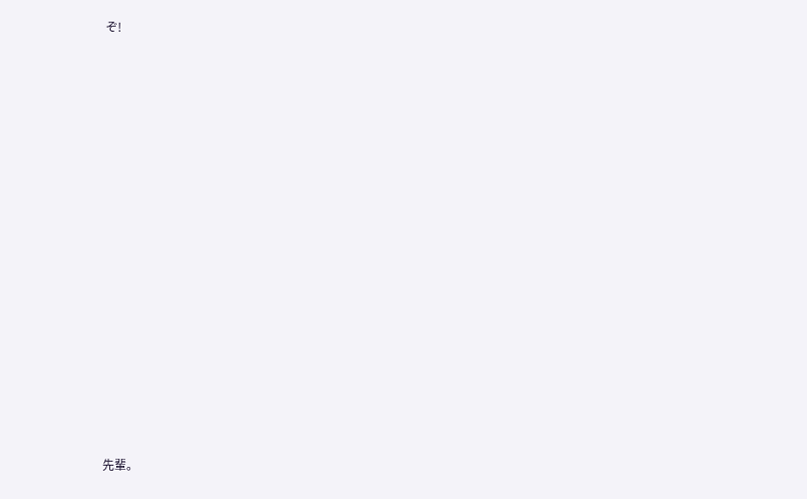ぞ!
















先輩。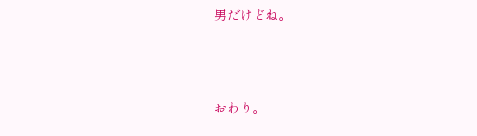男だけどね。





おわり。